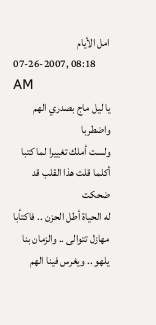امل الأيام
07-26-2007, 08:18 AM
يا ليل ماج بصدري الهم واضطربا
ولست أملك تغييرا لما كتبا
أكلما قلت هذا القلب قد ضحكت
له الحياة أطل الحزن .. فاكتأبا
مهازل تتوالى .. والزمان بنا
يلهو .. ويغرس فينا الهم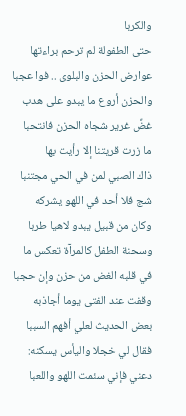والكربا
حتى الطفولة لم ترحم براءتها
عوارض الحزن والبلوى .. فوا عجبا
والحزن أروع ما يبدو على هدب
غضِّ غرير شجاه الحزن فانتحبا
ما زرت قريتنا إلا رأيت بها
ذاك الصبي لمن في الحي مجتنبا
شج فلا أحد في اللهو يشركه
وكان من قبيل يبدو لاهيا طربا
وسحنة الطفل كالمرآة تعكس ما
في قلبه الغض من حزن وإن حجبا
وقفت عند الفتى يوما أجاذبه
بعض الحديث لعلي أفهم السببا
فقال لي خجلا واليأس يسكنه:
دعني فإني سئمت اللهو واللعبا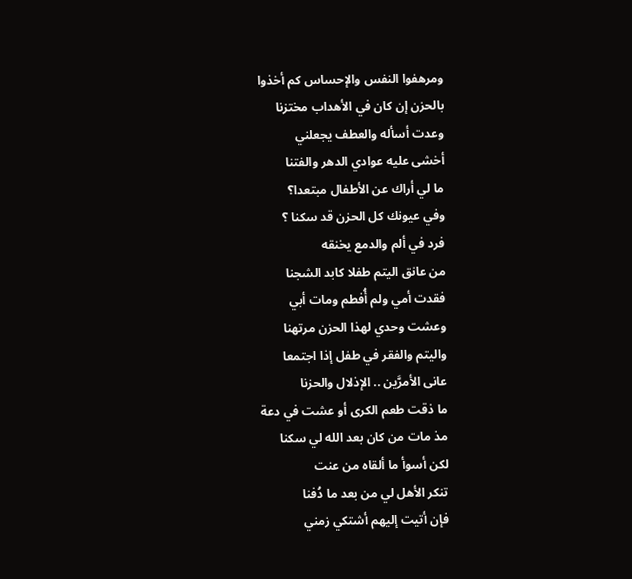ومرهفوا النفس والإحساس كم أخذوا
بالحزن إن كان في الأهداب مختزنا
وعدت أسأله والعطف يجعلني
أخشى عليه عوادي الدهر والفتنا
ما لي أراك عن الأطفال مبتعدا؟
وفي عيونك كل الحزن قد سكنا ؟
فرد في ألم والدمع يخنقه
من عانق اليتم طفلا كابد الشجنا
فقدت أمي ولم أُفطم ومات أبي
وعشت وحدي لهذا الحزن مرتهنا
واليتم والفقر في طفل إذا اجتمعا
عانى الأمرَّين .. الإذلال والحزنا
ما ذقت طعم الكرى أو عشت في دعة
مذ مات من كان بعد الله لي سكنا
لكن أسوأ ما ألقاه من عنت
تنكر الأهل لي من بعد ما دُفنا
فإن أتيت إليهم أشتكي زمني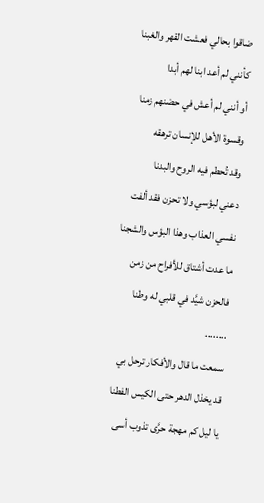ضاقوا بحالي فعشت القهر والغبنا
كأنني لم أعد ابنا لهم أبدا
أو أنني لم أعش في حضنهم زمنا
وقسوة الأهل للإنسان ترهقه
وقد تُحطم فيه الروح والبدنا
دعني لبؤسي ولا تحزن فقد ألفت
نفسي العذاب وهذا البؤس والشجنا
ما عدت أشتاق للأفراح من زمن
فالحزن شيَّد في قلبي له وطنا
........
سمعت ما قال والأفكار ترحل بي
قد يخذل الدهر حتى الكيس الفطنا
يا ليل كم مهجة حرَّى تذوب أسى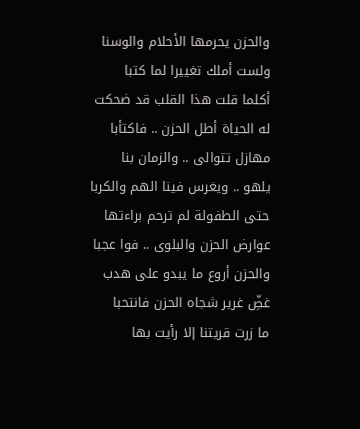والحزن يحرمها الأحلام والوسنا
ولست أملك تغييرا لما كتبا
أكلما قلت هذا القلب قد ضحكت
له الحياة أطل الحزن .. فاكتأبا
مهازل تتوالى .. والزمان بنا
يلهو .. ويغرس فينا الهم والكربا
حتى الطفولة لم ترحم براءتها
عوارض الحزن والبلوى .. فوا عجبا
والحزن أروع ما يبدو على هدب
غضِّ غرير شجاه الحزن فانتحبا
ما زرت قريتنا إلا رأيت بها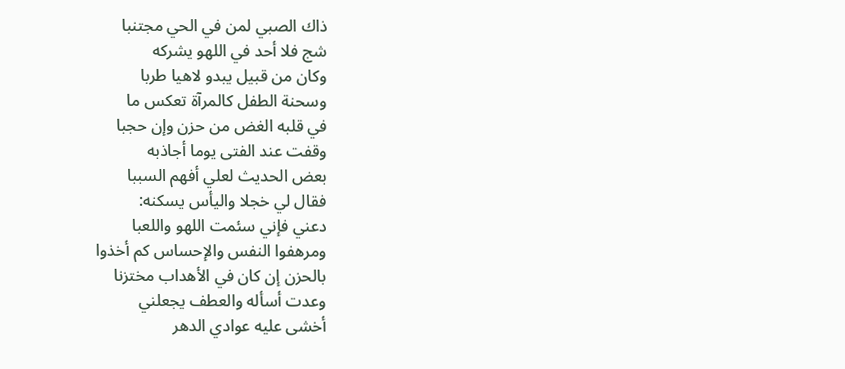ذاك الصبي لمن في الحي مجتنبا
شج فلا أحد في اللهو يشركه
وكان من قبيل يبدو لاهيا طربا
وسحنة الطفل كالمرآة تعكس ما
في قلبه الغض من حزن وإن حجبا
وقفت عند الفتى يوما أجاذبه
بعض الحديث لعلي أفهم السببا
فقال لي خجلا واليأس يسكنه:
دعني فإني سئمت اللهو واللعبا
ومرهفوا النفس والإحساس كم أخذوا
بالحزن إن كان في الأهداب مختزنا
وعدت أسأله والعطف يجعلني
أخشى عليه عوادي الدهر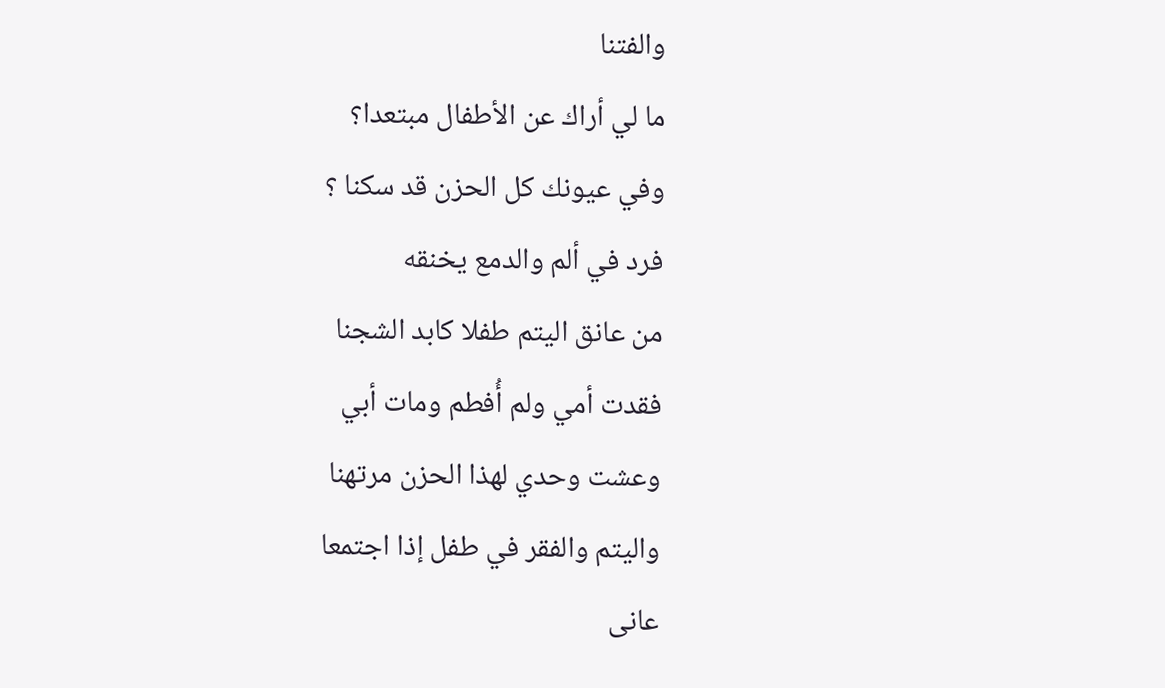والفتنا
ما لي أراك عن الأطفال مبتعدا؟
وفي عيونك كل الحزن قد سكنا ؟
فرد في ألم والدمع يخنقه
من عانق اليتم طفلا كابد الشجنا
فقدت أمي ولم أُفطم ومات أبي
وعشت وحدي لهذا الحزن مرتهنا
واليتم والفقر في طفل إذا اجتمعا
عانى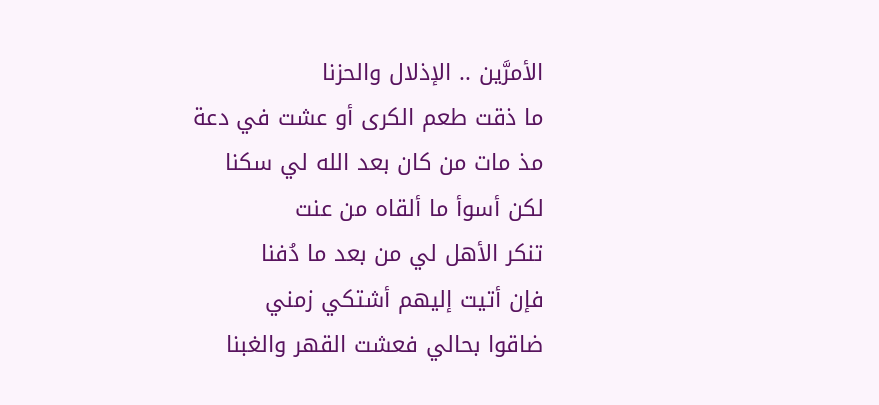الأمرَّين .. الإذلال والحزنا
ما ذقت طعم الكرى أو عشت في دعة
مذ مات من كان بعد الله لي سكنا
لكن أسوأ ما ألقاه من عنت
تنكر الأهل لي من بعد ما دُفنا
فإن أتيت إليهم أشتكي زمني
ضاقوا بحالي فعشت القهر والغبنا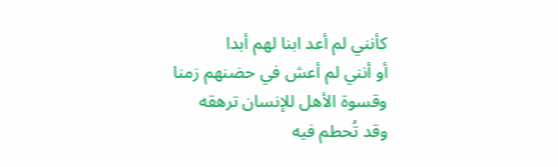كأنني لم أعد ابنا لهم أبدا
أو أنني لم أعش في حضنهم زمنا
وقسوة الأهل للإنسان ترهقه
وقد تُحطم فيه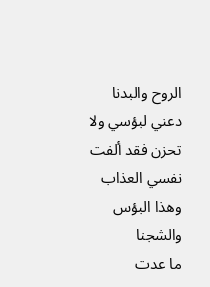الروح والبدنا
دعني لبؤسي ولا تحزن فقد ألفت
نفسي العذاب وهذا البؤس والشجنا
ما عدت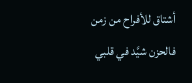أشتاق للأفراح من زمن
فالحزن شيَّد في قلبي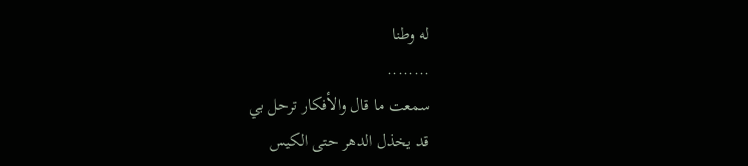له وطنا
........
سمعت ما قال والأفكار ترحل بي
قد يخذل الدهر حتى الكيس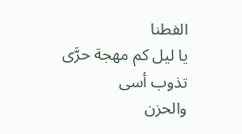الفطنا
يا ليل كم مهجة حرَّى تذوب أسى
والحزن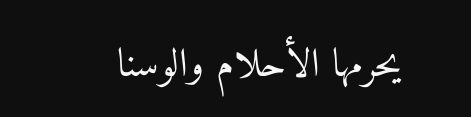يحرمها الأحلام والوسنا